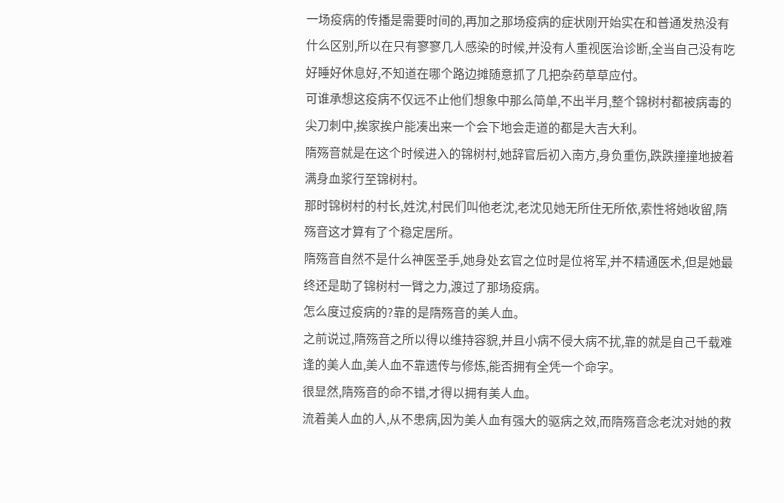一场疫病的传播是需要时间的,再加之那场疫病的症状刚开始实在和普通发热没有什么区别,所以在只有寥寥几人感染的时候,并没有人重视医治诊断,全当自己没有吃好睡好休息好,不知道在哪个路边摊随意抓了几把杂药草草应付。
可谁承想这疫病不仅远不止他们想象中那么简单,不出半月,整个锦树村都被病毒的尖刀刺中,挨家挨户能凑出来一个会下地会走道的都是大吉大利。
隋殇音就是在这个时候进入的锦树村,她辞官后初入南方,身负重伤,跌跌撞撞地披着满身血浆行至锦树村。
那时锦树村的村长,姓沈,村民们叫他老沈,老沈见她无所住无所依,索性将她收留,隋殇音这才算有了个稳定居所。
隋殇音自然不是什么神医圣手,她身处玄官之位时是位将军,并不精通医术,但是她最终还是助了锦树村一臂之力,渡过了那场疫病。
怎么度过疫病的?靠的是隋殇音的美人血。
之前说过,隋殇音之所以得以维持容貌,并且小病不侵大病不扰,靠的就是自己千载难逢的美人血,美人血不靠遗传与修炼,能否拥有全凭一个命字。
很显然,隋殇音的命不错,才得以拥有美人血。
流着美人血的人,从不患病,因为美人血有强大的驱病之效,而隋殇音念老沈对她的救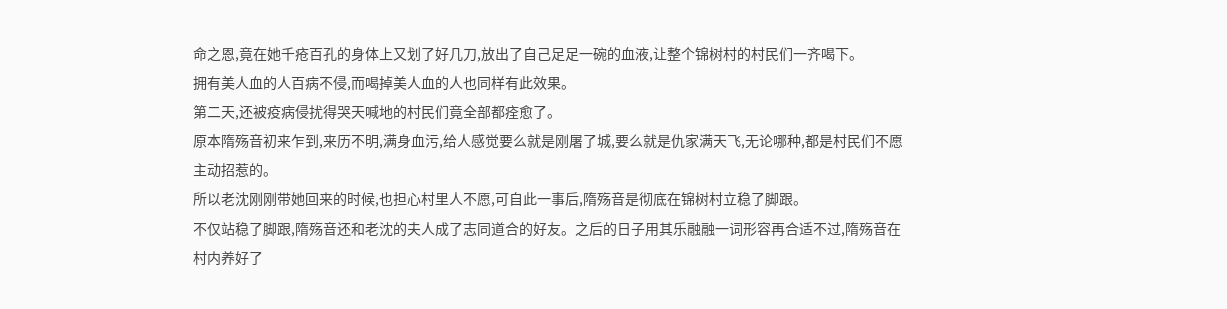命之恩,竟在她千疮百孔的身体上又划了好几刀,放出了自己足足一碗的血液,让整个锦树村的村民们一齐喝下。
拥有美人血的人百病不侵,而喝掉美人血的人也同样有此效果。
第二天,还被疫病侵扰得哭天喊地的村民们竟全部都痊愈了。
原本隋殇音初来乍到,来历不明,满身血污,给人感觉要么就是刚屠了城,要么就是仇家满天飞,无论哪种,都是村民们不愿主动招惹的。
所以老沈刚刚带她回来的时候,也担心村里人不愿,可自此一事后,隋殇音是彻底在锦树村立稳了脚跟。
不仅站稳了脚跟,隋殇音还和老沈的夫人成了志同道合的好友。之后的日子用其乐融融一词形容再合适不过,隋殇音在村内养好了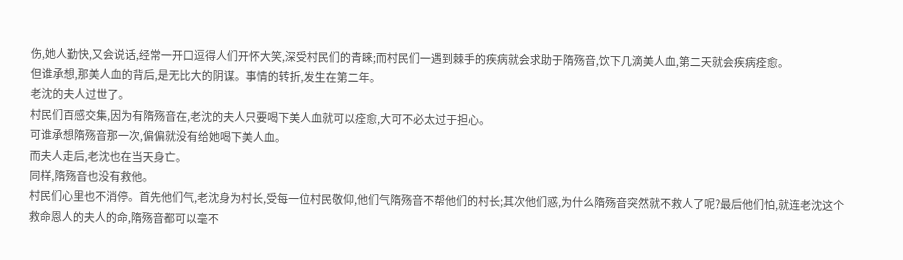伤,她人勤快,又会说话,经常一开口逗得人们开怀大笑,深受村民们的青睐;而村民们一遇到棘手的疾病就会求助于隋殇音,饮下几滴美人血,第二天就会疾病痊愈。
但谁承想,那美人血的背后,是无比大的阴谋。事情的转折,发生在第二年。
老沈的夫人过世了。
村民们百感交集,因为有隋殇音在,老沈的夫人只要喝下美人血就可以痊愈,大可不必太过于担心。
可谁承想隋殇音那一次,偏偏就没有给她喝下美人血。
而夫人走后,老沈也在当天身亡。
同样,隋殇音也没有救他。
村民们心里也不消停。首先他们气,老沈身为村长,受每一位村民敬仰,他们气隋殇音不帮他们的村长;其次他们惑,为什么隋殇音突然就不救人了呢?最后他们怕,就连老沈这个救命恩人的夫人的命,隋殇音都可以毫不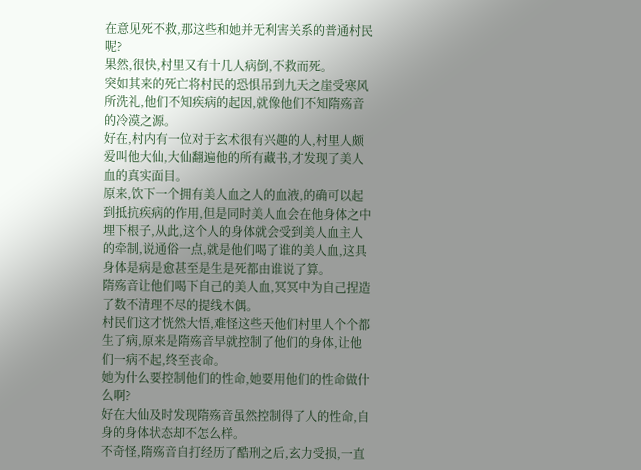在意见死不救,那这些和她并无利害关系的普通村民呢?
果然,很快,村里又有十几人病倒,不救而死。
突如其来的死亡将村民的恐惧吊到九天之崖受寒风所洗礼,他们不知疾病的起因,就像他们不知隋殇音的冷漠之源。
好在,村内有一位对于玄术很有兴趣的人,村里人颇爱叫他大仙,大仙翻遍他的所有藏书,才发现了美人血的真实面目。
原来,饮下一个拥有美人血之人的血液,的确可以起到抵抗疾病的作用,但是同时美人血会在他身体之中埋下根子,从此,这个人的身体就会受到美人血主人的牵制,说通俗一点,就是他们喝了谁的美人血,这具身体是病是愈甚至是生是死都由谁说了算。
隋殇音让他们喝下自己的美人血,冥冥中为自己捏造了数不清理不尽的提线木偶。
村民们这才恍然大悟,难怪这些天他们村里人个个都生了病,原来是隋殇音早就控制了他们的身体,让他们一病不起,终至丧命。
她为什么要控制他们的性命,她要用他们的性命做什么啊?
好在大仙及时发现隋殇音虽然控制得了人的性命,自身的身体状态却不怎么样。
不奇怪,隋殇音自打经历了酷刑之后,玄力受损,一直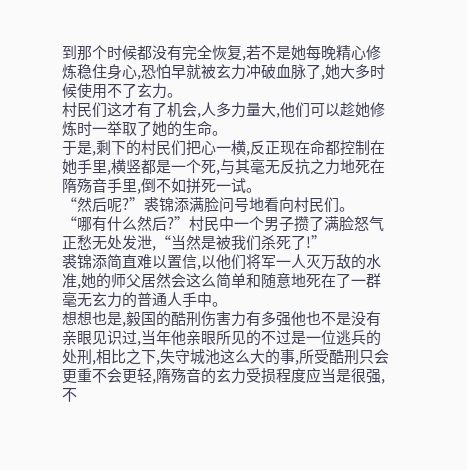到那个时候都没有完全恢复,若不是她每晚精心修炼稳住身心,恐怕早就被玄力冲破血脉了,她大多时候使用不了玄力。
村民们这才有了机会,人多力量大,他们可以趁她修炼时一举取了她的生命。
于是,剩下的村民们把心一横,反正现在命都控制在她手里,横竖都是一个死,与其毫无反抗之力地死在隋殇音手里,倒不如拼死一试。
“然后呢?”裘锦添满脸问号地看向村民们。
“哪有什么然后?”村民中一个男子攒了满脸怒气正愁无处发泄,“当然是被我们杀死了!”
裘锦添简直难以置信,以他们将军一人灭万敌的水准,她的师父居然会这么简单和随意地死在了一群毫无玄力的普通人手中。
想想也是,毅国的酷刑伤害力有多强他也不是没有亲眼见识过,当年他亲眼所见的不过是一位逃兵的处刑,相比之下,失守城池这么大的事,所受酷刑只会更重不会更轻,隋殇音的玄力受损程度应当是很强,不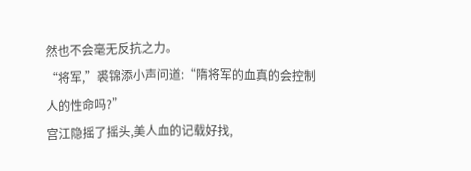然也不会毫无反抗之力。
“将军,”裘锦添小声问道:“隋将军的血真的会控制人的性命吗?”
宫江隐摇了摇头,美人血的记载好找,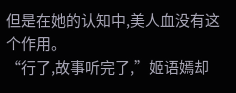但是在她的认知中,美人血没有这个作用。
“行了,故事听完了,”姬语嫣却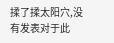揉了揉太阳穴,没有发表对于此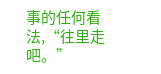事的任何看法,“往里走吧。”